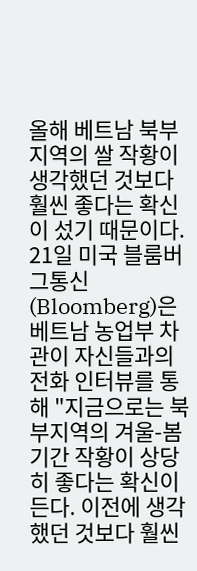올해 베트남 북부지역의 쌀 작황이 생각했던 것보다 훨씬 좋다는 확신이 섰기 때문이다.
21일 미국 블룸버그통신(Bloomberg)은 베트남 농업부 차관이 자신들과의 전화 인터뷰를 통해 "지금으로는 북부지역의 겨울-봄 기간 작황이 상당히 좋다는 확신이 든다. 이전에 생각했던 것보다 훨씬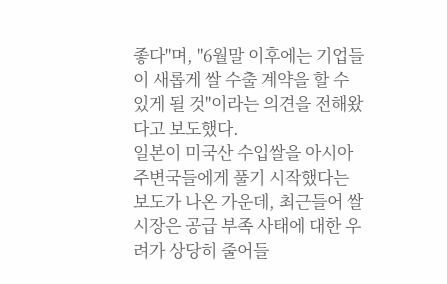좋다"며, "6월말 이후에는 기업들이 새롭게 쌀 수출 계약을 할 수 있게 될 것"이라는 의견을 전해왔다고 보도했다.
일본이 미국산 수입쌀을 아시아 주변국들에게 풀기 시작했다는 보도가 나온 가운데, 최근들어 쌀 시장은 공급 부족 사태에 대한 우려가 상당히 줄어들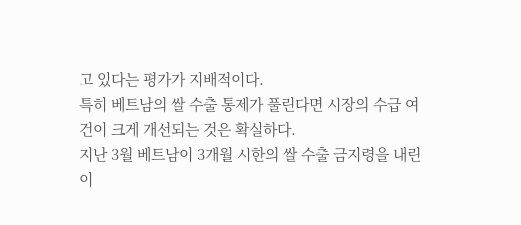고 있다는 평가가 지배적이다.
특히 베트남의 쌀 수출 통제가 풀린다면 시장의 수급 여건이 크게 개선되는 것은 확실하다.
지난 3월 베트남이 3개월 시한의 쌀 수출 금지령을 내린 이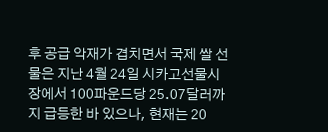후 공급 악재가 겹치면서 국제 쌀 선물은 지난 4월 24일 시카고선물시장에서 100파운드당 25.07달러까지 급등한 바 있으나, 현재는 20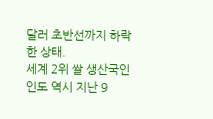달러 초반선까지 하락한 상태.
세계 2위 쌀 생산국인 인도 역시 지난 9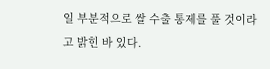일 부분적으로 쌀 수출 통제를 풀 것이라고 밝힌 바 있다.